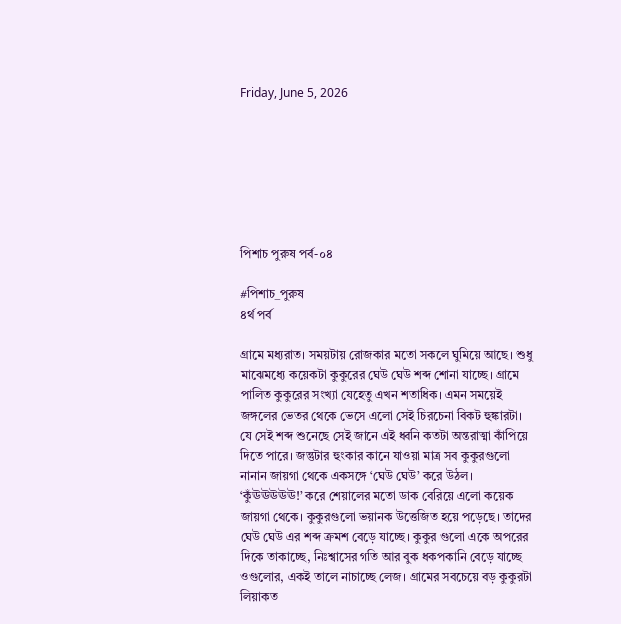Friday, June 5, 2026







পিশাচ পুরুষ পর্ব-০৪

#পিশাচ_পুরুষ
৪র্থ পর্ব

গ্রামে মধ্যরাত। সময়টায় রোজকার মতো সকলে ঘুমিয়ে আছে। শুধু মাঝেমধ্যে কয়েকটা কুকুরের ঘেউ ঘেউ শব্দ শোনা যাচ্ছে। গ্রামে পালিত কুকুরের সংখ্যা যেহেতু এখন শতাধিক। এমন সময়েই জঙ্গলের ভেতর থেকে ভেসে এলো সেই চিরচেনা বিকট হুঙ্কারটা। যে সেই শব্দ শুনেছে সেই জানে এই ধ্বনি কতটা অন্তরাত্মা কাঁপিয়ে দিতে পারে। জন্তুটার হুংকার কানে যাওয়া মাত্র সব কুকুরগুলো নানান জায়গা থেকে একসঙ্গে ‘ঘেউ ঘেউ’ করে উঠল। ‘কুঁঊঊঊঊঊ!’ করে শেয়ালের মতো ডাক বেরিয়ে এলো কয়েক জায়গা থেকে। কুকুরগুলো ভয়ানক উত্তেজিত হয়ে পড়েছে। তাদের ঘেউ ঘেউ এর শব্দ ক্রমশ বেড়ে যাচ্ছে। কুকুর গুলো একে অপরের দিকে তাকাচ্ছে, নিঃশ্বাসের গতি আর বুক ধকপকানি বেড়ে যাচ্ছে ওগুলোর, একই তালে নাচাচ্ছে লেজ। গ্রামের সবচেয়ে বড় কুকুরটা লিয়াকত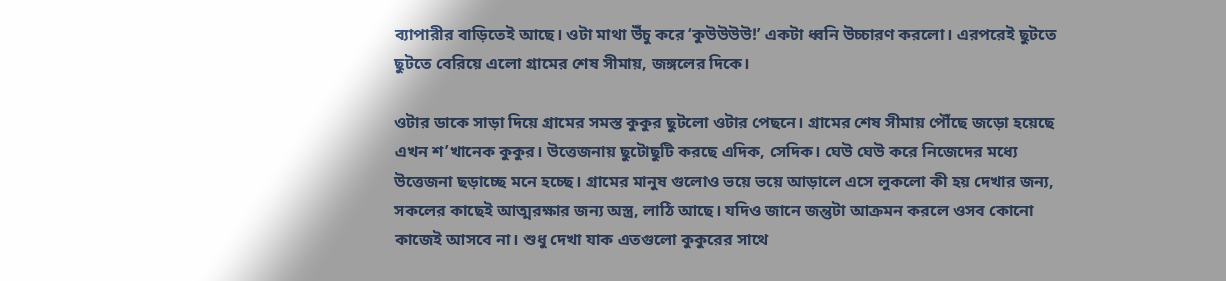ব্যাপারীর বাড়িতেই আছে। ওটা মাথা উঁচু করে ‘কুউউউউ!’ একটা ধ্বনি উচ্চারণ করলো। এরপরেই ছুটতে ছুটতে বেরিয়ে এলো গ্রামের শেষ সীমায়, জঙ্গলের দিকে।

ওটার ডাকে সাড়া দিয়ে গ্রামের সমস্ত কুকুর ছুটলো ওটার পেছনে। গ্রামের শেষ সীমায় পৌঁছে জড়ো হয়েছে এখন শ’খানেক কুকুর। উত্তেজনায় ছুটোছুটি করছে এদিক, সেদিক। ঘেউ ঘেউ করে নিজেদের মধ্যে উত্তেজনা ছড়াচ্ছে মনে হচ্ছে। গ্রামের মানুষ গুলোও ভয়ে ভয়ে আড়ালে এসে লুকলো কী হয় দেখার জন্য, সকলের কাছেই আত্মরক্ষার জন্য অস্ত্র, লাঠি আছে। যদিও জানে জন্তুটা আক্রমন করলে ওসব কোনো কাজেই আসবে না। শুধু দেখা যাক এতগুলো কুকুরের সাথে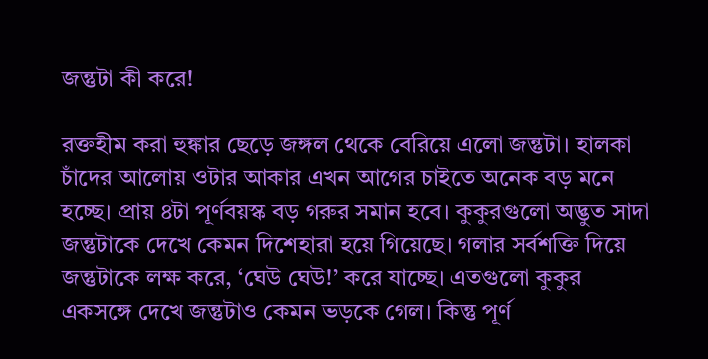জন্তুটা কী করে!

রক্তহীম করা হুঙ্কার ছেড়ে জঙ্গল থেকে বেরিয়ে এলো জন্তুটা। হালকা চাঁদের আলোয় ওটার আকার এখন আগের চাইতে অনেক বড় মনে হচ্ছে। প্রায় ৪টা পূর্ণবয়স্ক বড় গরুর সমান হবে। কুকুরগুলো অদ্ভুত সাদা জন্তুটাকে দেখে কেমন দিশেহারা হয়ে গিয়েছে। গলার সর্বশক্তি দিয়ে জন্তুটাকে লক্ষ করে, ‘ঘেউ ঘেউ!’ করে যাচ্ছে। এতগুলো কুকুর একসঙ্গে দেখে জন্তুটাও কেমন ভড়কে গেল। কিন্তু পূর্ণ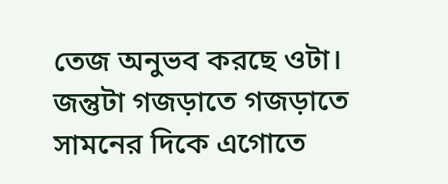তেজ অনুভব করছে ওটা। জন্তুটা গজড়াতে গজড়াতে সামনের দিকে এগোতে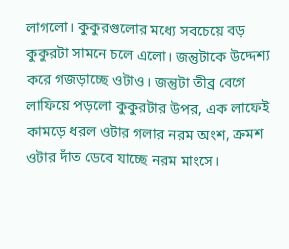লাগলো। কুকুরগুলোর মধ্যে সবচেয়ে বড় কুকুরটা সামনে চলে এলো। জন্তুটাকে উদ্দেশ্য করে গজড়াচ্ছে ওটাও। জন্তুটা তীব্র বেগে লাফিয়ে পড়লো কুকুরটার উপর, এক লাফেই কামড়ে ধরল ওটার গলার নরম অংশ, ক্রমশ ওটার দাঁত ডেবে যাচ্ছে নরম মাংসে।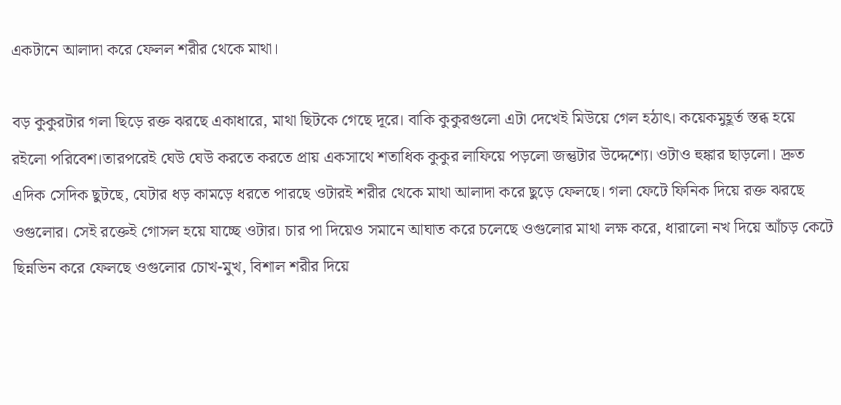একটানে আলাদা করে ফেলল শরীর থেকে মাথা।

বড় কুকুরটার গলা ছিড়ে রক্ত ঝরছে একাধারে, মাথা ছিটকে গেছে দূরে। বাকি কুকুরগুলো এটা দেখেই মিউয়ে গেল হঠাৎ। কয়েকমুহূর্ত স্তব্ধ হয়ে রইলো পরিবেশ।তারপরেই ঘেউ ঘেউ করতে করতে প্রায় একসাথে শতাধিক কুকুর লাফিয়ে পড়লো জন্তুটার উদ্দেশ্যে। ওটাও হুঙ্কার ছাড়লো। দ্রুত এদিক সেদিক ছুটছে, যেটার ধড় কামড়ে ধরতে পারছে ওটারই শরীর থেকে মাথা আলাদা করে ছুড়ে ফেলছে। গলা ফেটে ফিনিক দিয়ে রক্ত ঝরছে ওগুলোর। সেই রক্তেই গোসল হয়ে যাচ্ছে ওটার। চার পা দিয়েও সমানে আঘাত করে চলেছে ওগুলোর মাথা লক্ষ করে, ধারালো নখ দিয়ে আঁচড় কেটে ছিন্নভিন করে ফেলছে ওগুলোর চোখ-মুখ, বিশাল শরীর দিয়ে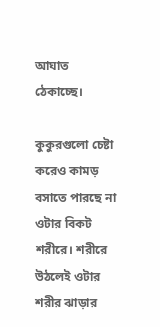আঘাত ঠেকাচ্ছে।

কুকুরগুলো চেষ্টা করেও কামড় বসাতে পারছে না ওটার বিকট শরীরে। শরীরে উঠলেই ওটার শরীর ঝাড়ার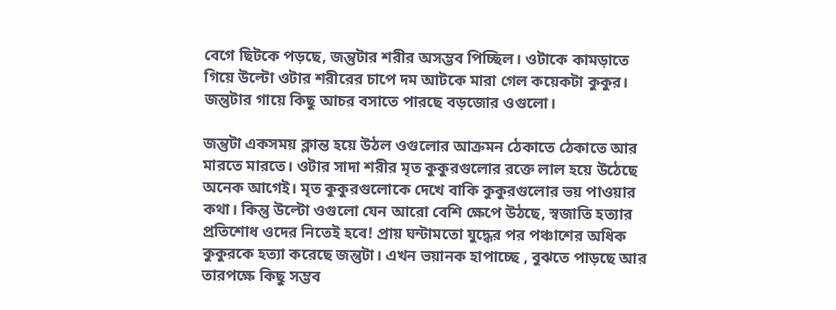বেগে ছিটকে পড়ছে, জন্তুটার শরীর অসম্ভব পিচ্ছিল। ওটাকে কামড়াতে গিয়ে উল্টো ওটার শরীরের চাপে দম আটকে মারা গেল কয়েকটা কুকুর। জন্তুটার গায়ে কিছু আচর বসাতে পারছে বড়জোর ওগুলো।

জন্তুটা একসময় ক্লান্ত হয়ে উঠল ওগুলোর আক্রমন ঠেকাতে ঠেকাতে আর মারতে মারতে। ওটার সাদা শরীর মৃত কুকুরগুলোর রক্তে লাল হয়ে উঠেছে অনেক আগেই। মৃত কুকুরগুলোকে দেখে বাকি কুকুরগুলোর ভয় পাওয়ার কথা। কিন্তু উল্টো ওগুলো যেন আরো বেশি ক্ষেপে উঠছে, স্বজাতি হত্যার প্রতিশোধ ওদের নিতেই হবে! প্রায় ঘন্টামতো যুদ্ধের পর পঞ্চাশের অধিক কুকুরকে হত্যা করেছে জন্তুটা। এখন ভয়ানক হাপাচ্ছে , বুঝতে পাড়ছে আর তারপক্ষে কিছু সম্ভব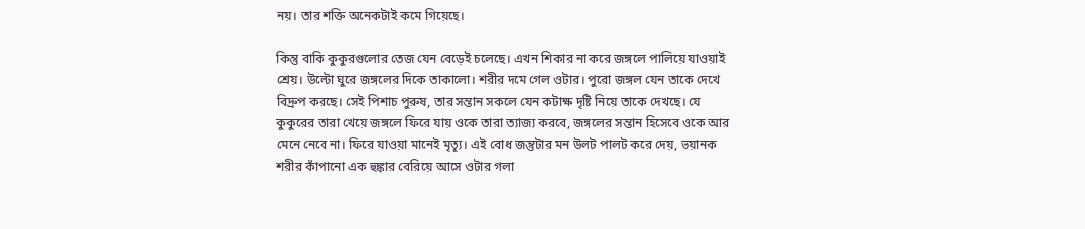নয়। তার শক্তি অনেকটাই কমে গিয়েছে।

কিন্তু বাকি কুকুরগুলোর তেজ যেন বেড়েই চলেছে। এখন শিকার না করে জঙ্গলে পালিয়ে যাওয়াই শ্রেয়। উল্টো ঘুরে জঙ্গলের দিকে তাকালো। শরীর দমে গেল ওটার। পুরো জঙ্গল যেন তাকে দেখে বিদ্রুপ করছে। সেই পিশাচ পুরুষ, তার সন্তান সকলে যেন কটাক্ষ দৃষ্টি নিয়ে তাকে দেখছে। যে কুকুরের তারা খেয়ে জঙ্গলে ফিরে যায় ওকে তারা ত্যাজ্য করবে, জঙ্গলের সন্তান হিসেবে ওকে আর মেনে নেবে না। ফিরে যাওয়া মানেই মৃত্যু। এই বোধ জন্তুটার মন উলট পালট করে দেয়, ভয়ানক শরীর কাঁপানো এক হুঙ্কার বেরিয়ে আসে ওটার গলা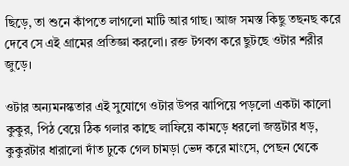ছিড়ে, তা শুনে কাঁপতে লাগলো মাটি আর গাছ। আজ সমস্ত কিছু তছনছ করে দেবে সে এই গ্রামের প্রতিজ্ঞা করলো। রক্ত টগবগ করে ছুটছে ওটার শরীর জুড়ে।

ওটার অন্যমনস্কতার এই সুযোগে ওটার উপর ঝাপিয়ে পড়লো একটা কালো কুকুর, পিঠ বেয়ে ঠিক গলার কাছে লাফিয়ে কামড়ে ধরলো জন্তুটার ধড়, কুকুরটার ধারালো দাঁত ঢুকে গেল চামড়া ভেদ করে মাংসে, পেছন থেকে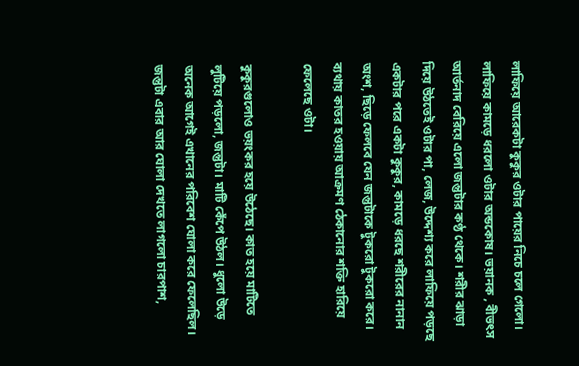লাফিয়ে আরেকটা কুকুর ওটার পায়ের নিচে চলে গেলো। লাফিয়ে কামড়ে ধরলো ওটার অন্ডকোষ। ভয়ানক , বীভৎস আর্তনাদ বেরিয়ে এলো জন্তুটার কণ্ঠ থেকে। শরীর ঝাড়া দিয়ে উঠতেই ওটার পা, লেজ, উদ্দেশ্য করে লাফিয়ে পড়ছে একটার পরে একটা কুকুর, কামড়ে ধরছে শরীরের নানান অংশ, ছিড়ে ফেলবে যেন জন্তুটাকে টুকরো টুকরো করে। ব্যথায় কাতর হওয়ায় আক্রমণ ঠেকানোর শক্তি হারিয়ে ফেলেছে ওটা।

কুকুরগুলোও ভয়ংকর হয়ে উঠেছে। কাত হয়ে মাটিতে লুটিয়ে পড়লো, জন্তুটা। মাটি কেঁপে উঠল। ধুলো উড়ে অনেক আগেই এখানের পরিবেশ ঘোলা করে ফেলেছিল। জন্তুটা এবার আর ঘোলা দেখতে লাগলো চারপাশ,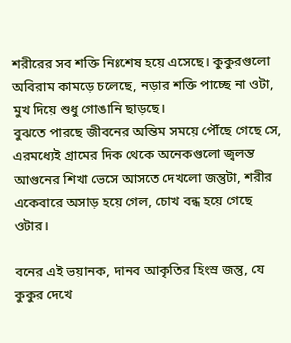শরীরের সব শক্তি নিঃশেষ হয়ে এসেছে। কুকুরগুলো অবিরাম কামড়ে চলেছে, নড়ার শক্তি পাচ্ছে না ওটা, মুখ দিয়ে শুধু গোঙানি ছাড়ছে।
বুঝতে পারছে জীবনের অন্তিম সময়ে পৌঁছে গেছে সে, এরমধ্যেই গ্রামের দিক থেকে অনেকগুলো জ্বলন্ত আগুনের শিখা ভেসে আসতে দেখলো জন্তুটা, শরীর একেবারে অসাড় হয়ে গেল, চোখ বন্ধ হয়ে গেছে ওটার।

বনের এই ভয়ানক, দানব আকৃতির হিংস্র জন্তু, যে কুকুর দেখে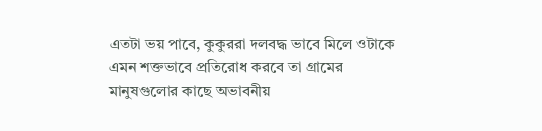এতটা ভয় পাবে, কুকুররা দলবদ্ধ ভাবে মিলে ওটাকে এমন শক্তভাবে প্রতিরোধ করবে তা গ্রামের মানুষগুলোর কাছে অভাবনীয়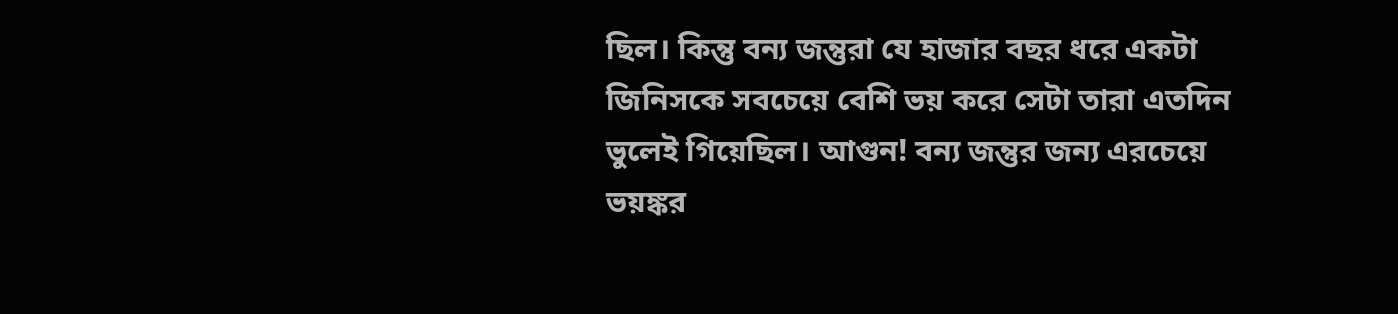ছিল। কিন্তু বন্য জন্তুরা যে হাজার বছর ধরে একটা জিনিসকে সবচেয়ে বেশি ভয় করে সেটা তারা এতদিন ভুলেই গিয়েছিল। আগুন! বন্য জন্তুর জন্য এরচেয়ে ভয়ঙ্কর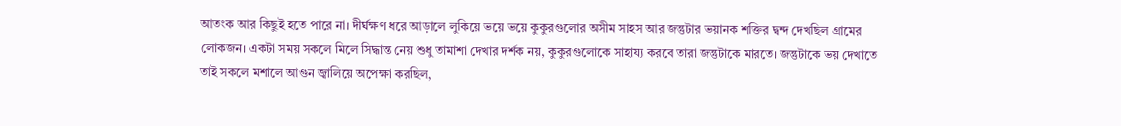আতংক আর কিছুই হতে পারে না। দীর্ঘক্ষণ ধরে আড়ালে লুকিয়ে ভয়ে ভয়ে কুকুরগুলোর অসীম সাহস আর জন্তুটার ভয়ানক শক্তির দ্বন্দ দেখছিল গ্রামের লোকজন। একটা সময় সকলে মিলে সিদ্ধান্ত নেয় শুধু তামাশা দেখার দর্শক নয়, কুকুরগুলোকে সাহায্য করবে তারা জন্তুটাকে মারতে। জন্তুটাকে ভয় দেখাতে তাই সকলে মশালে আগুন জ্বালিয়ে অপেক্ষা করছিল,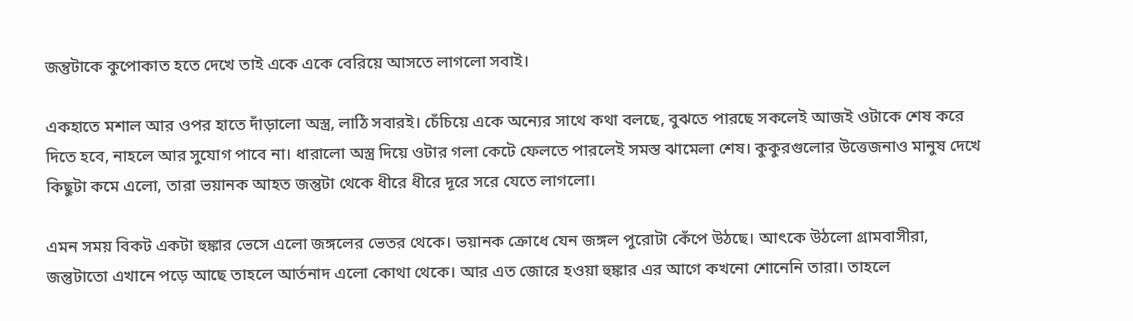জন্তুটাকে কুপোকাত হতে দেখে তাই একে একে বেরিয়ে আসতে লাগলো সবাই।

একহাতে মশাল আর ওপর হাতে দাঁড়ালো অস্ত্র, লাঠি সবারই। চেঁচিয়ে একে অন্যের সাথে কথা বলছে, বুঝতে পারছে সকলেই আজই ওটাকে শেষ করে দিতে হবে, নাহলে আর সুযোগ পাবে না। ধারালো অস্ত্র দিয়ে ওটার গলা কেটে ফেলতে পারলেই সমস্ত ঝামেলা শেষ। কুকুরগুলোর উত্তেজনাও মানুষ দেখে কিছুটা কমে এলো, তারা ভয়ানক আহত জন্তুটা থেকে ধীরে ধীরে দূরে সরে যেতে লাগলো।

এমন সময় বিকট একটা হুঙ্কার ভেসে এলো জঙ্গলের ভেতর থেকে। ভয়ানক ক্রোধে যেন জঙ্গল পুরোটা কেঁপে উঠছে। আৎকে উঠলো গ্রামবাসীরা, জন্তুটাতো এখানে পড়ে আছে তাহলে আর্তনাদ এলো কোথা থেকে। আর এত জোরে হওয়া হুঙ্কার এর আগে কখনো শোনেনি তারা। তাহলে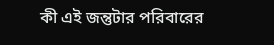কী এই জন্তুটার পরিবারের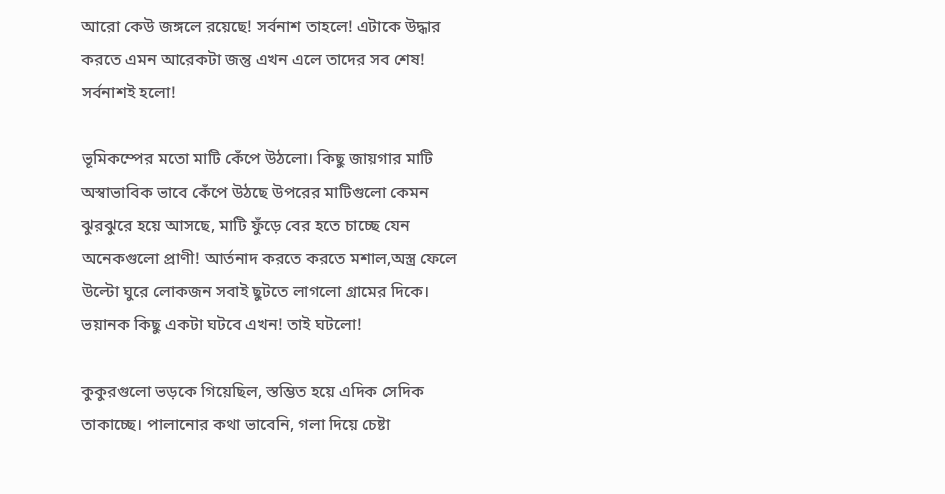আরো কেউ জঙ্গলে রয়েছে! সর্বনাশ তাহলে! এটাকে উদ্ধার করতে এমন আরেকটা জন্তু এখন এলে তাদের সব শেষ! সর্বনাশই হলো!

ভূমিকম্পের মতো মাটি কেঁপে উঠলো। কিছু জায়গার মাটি অস্বাভাবিক ভাবে কেঁপে উঠছে উপরের মাটিগুলো কেমন ঝুরঝুরে হয়ে আসছে, মাটি ফুঁড়ে বের হতে চাচ্ছে যেন অনেকগুলো প্রাণী! আর্তনাদ করতে করতে মশাল,অস্ত্র ফেলে উল্টো ঘুরে লোকজন সবাই ছুটতে লাগলো গ্রামের দিকে। ভয়ানক কিছু একটা ঘটবে এখন! তাই ঘটলো!

কুকুরগুলো ভড়কে গিয়েছিল, স্তম্ভিত হয়ে এদিক সেদিক তাকাচ্ছে। পালানোর কথা ভাবেনি, গলা দিয়ে চেষ্টা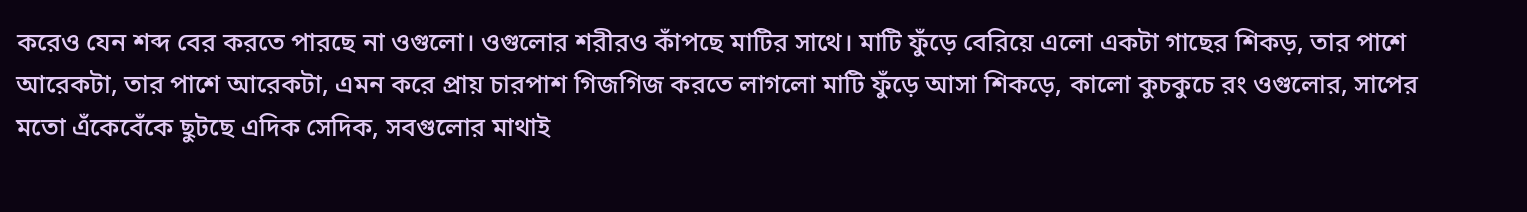করেও যেন শব্দ বের করতে পারছে না ওগুলো। ওগুলোর শরীরও কাঁপছে মাটির সাথে। মাটি ফুঁড়ে বেরিয়ে এলো একটা গাছের শিকড়, তার পাশে আরেকটা, তার পাশে আরেকটা, এমন করে প্রায় চারপাশ গিজগিজ করতে লাগলো মাটি ফুঁড়ে আসা শিকড়ে, কালো কুচকুচে রং ওগুলোর, সাপের মতো এঁকেবেঁকে ছুটছে এদিক সেদিক, সবগুলোর মাথাই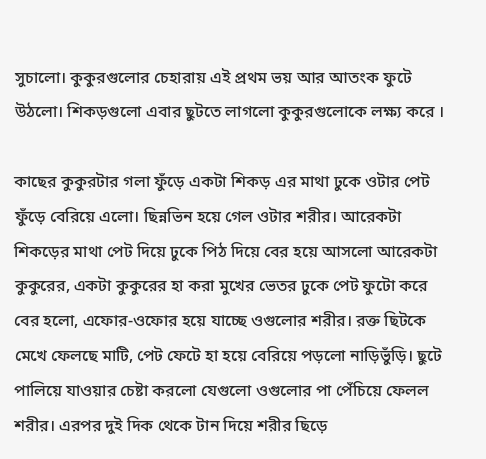সুচালো। কুকুরগুলোর চেহারায় এই প্রথম ভয় আর আতংক ফুটে উঠলো। শিকড়গুলো এবার ছুটতে লাগলো কুকুরগুলোকে লক্ষ্য করে ।

কাছের কুকুরটার গলা ফুঁড়ে একটা শিকড় এর মাথা ঢুকে ওটার পেট ফুঁড়ে বেরিয়ে এলো। ছিন্নভিন হয়ে গেল ওটার শরীর। আরেকটা শিকড়ের মাথা পেট দিয়ে ঢুকে পিঠ দিয়ে বের হয়ে আসলো আরেকটা কুকুরের, একটা কুকুরের হা করা মুখের ভেতর ঢুকে পেট ফুটো করে বের হলো, এফোর-ওফোর হয়ে যাচ্ছে ওগুলোর শরীর। রক্ত ছিটকে মেখে ফেলছে মাটি, পেট ফেটে হা হয়ে বেরিয়ে পড়লো নাড়িভুঁড়ি। ছুটে পালিয়ে যাওয়ার চেষ্টা করলো যেগুলো ওগুলোর পা পেঁচিয়ে ফেলল শরীর। এরপর দুই দিক থেকে টান দিয়ে শরীর ছিড়ে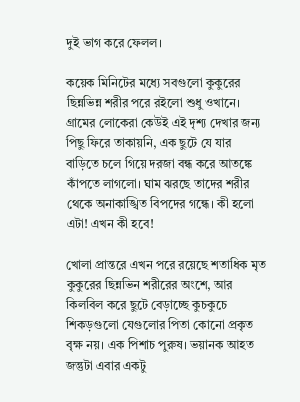দুই ভাগ করে ফেলল।

কয়েক মিনিটের মধ্যে সবগুলো কুকুরের ছিন্নভিন্ন শরীর পরে রইলো শুধু ওখানে। গ্রামের লোকেরা কেউই এই দৃশ্য দেখার জন্য পিছু ফিরে তাকায়নি, এক ছুটে যে যার বাড়িতে চলে গিয়ে দরজা বন্ধ করে আতঙ্কে কাঁপতে লাগলো। ঘাম ঝরছে তাদের শরীর থেকে অনাকাঙ্খিত বিপদের গন্ধে। কী হলো এটা! এখন কী হবে!

খোলা প্রান্তরে এখন পরে রয়েছে শতাধিক মৃত কুকুরের ছিন্নভিন শরীরের অংশে, আর কিলবিল করে ছুটে বেড়াচ্ছে কুচকুচে শিকড়গুলো যেগুলোর পিতা কোনো প্রকৃত বৃক্ষ নয়। এক পিশাচ পুরুষ। ভয়ানক আহত জন্তুটা এবার একটু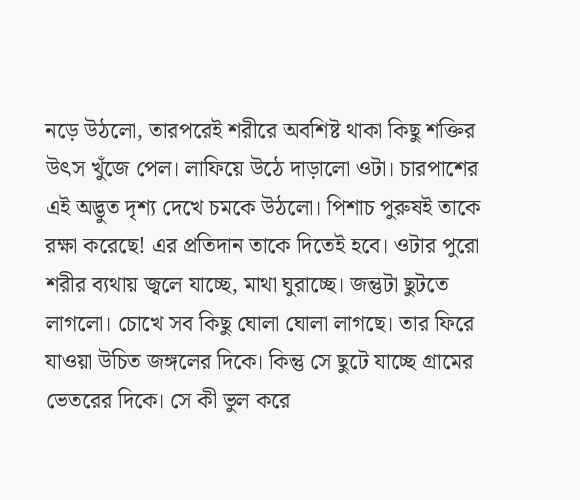নড়ে উঠলো, তারপরেই শরীরে অবশিষ্ট থাকা কিছু শক্তির উৎস খুঁজে পেল। লাফিয়ে উঠে দাড়ালো ওটা। চারপাশের এই অদ্ভুত দৃশ্য দেখে চমকে উঠলো। পিশাচ পুরুষই তাকে রক্ষা করেছে! এর প্রতিদান তাকে দিতেই হবে। ওটার পুরো শরীর ব্যথায় জ্বলে যাচ্ছে, মাথা ঘুরাচ্ছে। জন্তুটা ছুটতে লাগলো। চোখে সব কিছু ঘোলা ঘোলা লাগছে। তার ফিরে যাওয়া উচিত জঙ্গলের দিকে। কিন্তু সে ছুটে যাচ্ছে গ্রামের ভেতরের দিকে। সে কী ভুল করে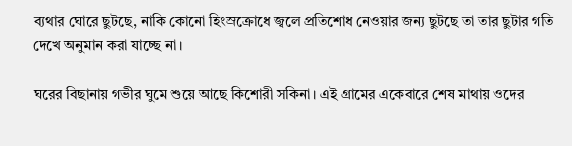ব্যথার ঘোরে ছুটছে, নাকি কোনো হিংস্রক্রোধে জ্বলে প্রতিশোধ নেওয়ার জন্য ছুটছে তা তার ছুটার গতি দেখে অনুমান করা যাচ্ছে না।

ঘরের বিছানায় গভীর ঘুমে শুয়ে আছে কিশোরী সকিনা। এই গ্রামের একেবারে শেষ মাথায় ওদের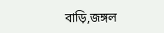বাড়ি,জঙ্গল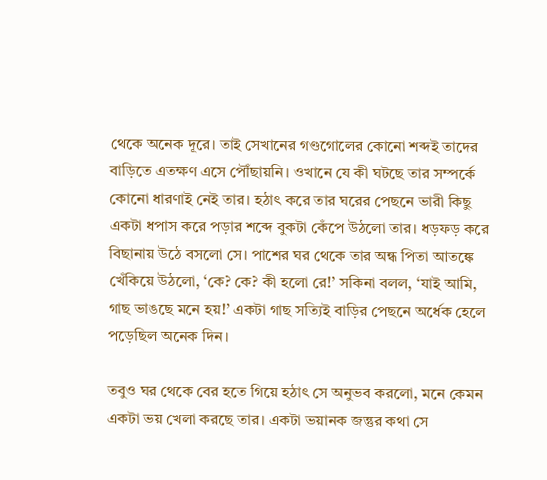থেকে অনেক দূরে। তাই সেখানের গণ্ডগোলের কোনো শব্দই তাদের বাড়িতে এতক্ষণ এসে পৌঁছায়নি। ওখানে যে কী ঘটছে তার সম্পর্কে কোনো ধারণাই নেই তার। হঠাৎ করে তার ঘরের পেছনে ভারী কিছু একটা ধপাস করে পড়ার শব্দে বুকটা কেঁপে উঠলো তার। ধড়ফড় করে বিছানায় উঠে বসলো সে। পাশের ঘর থেকে তার অন্ধ পিতা আতঙ্কে খেঁকিয়ে উঠলো, ‘কে? কে? কী হলো রে!’ সকিনা বলল, ‘যাই আমি, গাছ ভাঙছে মনে হয়!’ একটা গাছ সত্যিই বাড়ির পেছনে অর্ধেক হেলে পড়েছিল অনেক দিন।

তবুও ঘর থেকে বের হতে গিয়ে হঠাৎ সে অনুভব করলো, মনে কেমন একটা ভয় খেলা করছে তার। একটা ভয়ানক জন্তুর কথা সে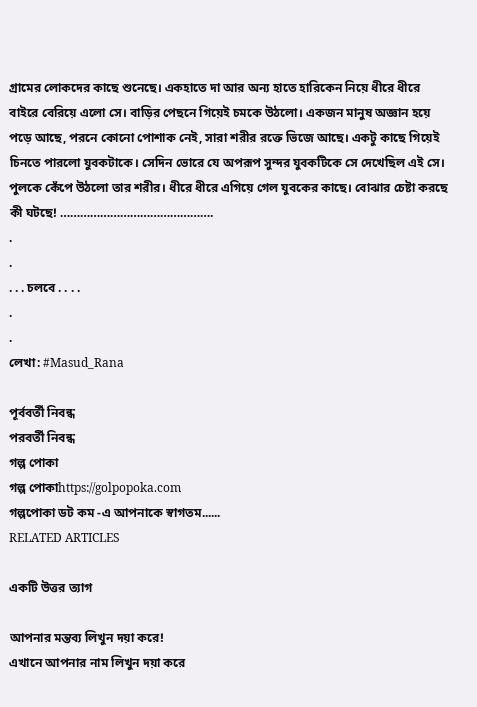গ্রামের লোকদের কাছে শুনেছে। একহাতে দা আর অন্য হাতে হারিকেন নিয়ে ধীরে ধীরে বাইরে বেরিয়ে এলো সে। বাড়ির পেছনে গিয়েই চমকে উঠলো। একজন মানুষ অজ্ঞান হয়ে পড়ে আছে, পরনে কোনো পোশাক নেই, সারা শরীর রক্তে ভিজে আছে। একটু কাছে গিয়েই চিনতে পারলো যুবকটাকে। সেদিন ভোরে যে অপরূপ সুন্দর যুবকটিকে সে দেখেছিল এই সে। পুলকে কেঁপে উঠলো তার শরীর। ধীরে ধীরে এগিয়ে গেল যুবকের কাছে। বোঝার চেষ্টা করছে কী ঘটছে! ……………………………………….
.
.
. . . চলবে . . . .
.
.
লেখা: #Masud_Rana

পূর্ববর্তী নিবন্ধ
পরবর্তী নিবন্ধ
গল্প পোকা
গল্প পোকাhttps://golpopoka.com
গল্পপোকা ডট কম -এ আপনাকে স্বাগতম......
RELATED ARTICLES

একটি উত্তর ত্যাগ

আপনার মন্তব্য লিখুন দয়া করে!
এখানে আপনার নাম লিখুন দয়া করে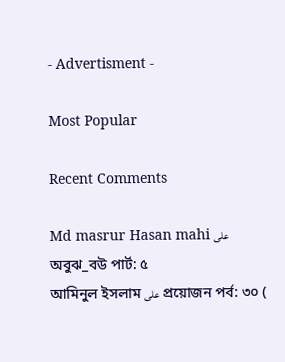- Advertisment -

Most Popular

Recent Comments

Md masrur Hasan mahi على অবুঝ_বউ পার্ট: ৫
আমিনুল ইসলাম على প্রয়োজন পর্ব: ৩০ (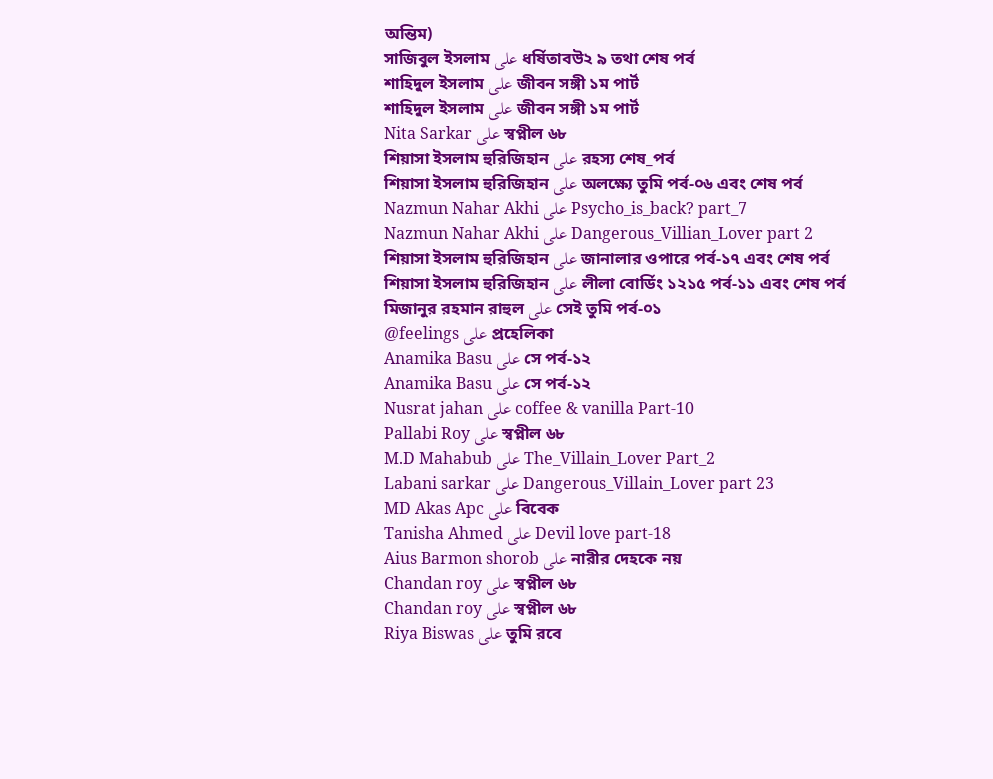অন্তিম)
সাজিবুল ইসলাম على ধর্ষিতাবউ২ ৯ তথা শেষ পর্ব
শাহিদুল ইসলাম على জীবন সঙ্গী ১ম পার্ট
শাহিদুল ইসলাম على জীবন সঙ্গী ১ম পার্ট
Nita Sarkar على স্বপ্নীল ৬৮
শিয়াসা ইসলাম হুরিজিহান على রহস্য শেষ_পর্ব
শিয়াসা ইসলাম হুরিজিহান على অলক্ষ্যে তুমি পর্ব-০৬ এবং শেষ পর্ব
Nazmun Nahar Akhi على Psycho_is_back? part_7
Nazmun Nahar Akhi على Dangerous_Villian_Lover part 2
শিয়াসা ইসলাম হুরিজিহান على জানালার ওপারে পর্ব-১৭ এবং শেষ পর্ব
শিয়াসা ইসলাম হুরিজিহান على লীলা বোর্ডিং ১২১৫ পর্ব-১১ এবং শেষ পর্ব
মিজানুর রহমান রাহুল على সেই তুমি পর্ব-০১
@feelings على প্রহেলিকা
Anamika Basu على সে পর্ব-১২
Anamika Basu على সে পর্ব-১২
Nusrat jahan على coffee & vanilla Part-10
Pallabi Roy على স্বপ্নীল ৬৮
M.D Mahabub على The_Villain_Lover Part_2
Labani sarkar على Dangerous_Villain_Lover part 23
MD Akas Apc على বিবেক
Tanisha Ahmed على Devil love part-18
Aius Barmon shorob على নারীর দেহকে নয়
Chandan roy على স্বপ্নীল ৬৮
Chandan roy على স্বপ্নীল ৬৮
Riya Biswas على তুমি রবে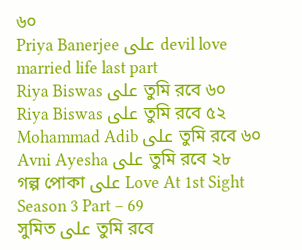৬০
Priya Banerjee على devil love married life last part
Riya Biswas على তুমি রবে ৬০
Riya Biswas على তুমি রবে ৫২
Mohammad Adib على তুমি রবে ৬০
Avni Ayesha على তুমি রবে ২৮
গল্প পোকা على Love At 1st Sight Season 3 Part – 69
সুমিত على তুমি রবে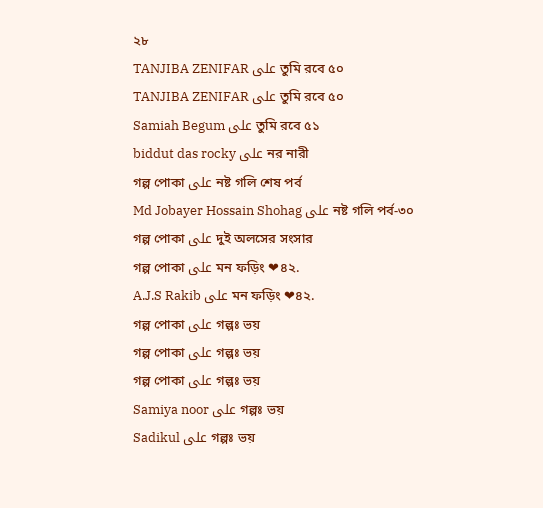২৮
TANJIBA ZENIFAR على তুমি রবে ৫০
TANJIBA ZENIFAR على তুমি রবে ৫০
Samiah Begum على তুমি রবে ৫১
biddut das rocky على নর নারী
গল্প পোকা على নষ্ট গলি শেষ পর্ব
Md Jobayer Hossain Shohag على নষ্ট গলি পর্ব-৩০
গল্প পোকা على দুই অলসের সংসার
গল্প পোকা على মন ফড়িং ❤৪২.
A.J.S Rakib على মন ফড়িং ❤৪২.
গল্প পোকা على গল্পঃ ভয়
গল্প পোকা على গল্পঃ ভয়
গল্প পোকা على গল্পঃ ভয়
Samiya noor على গল্পঃ ভয়
Sadikul على গল্পঃ ভয়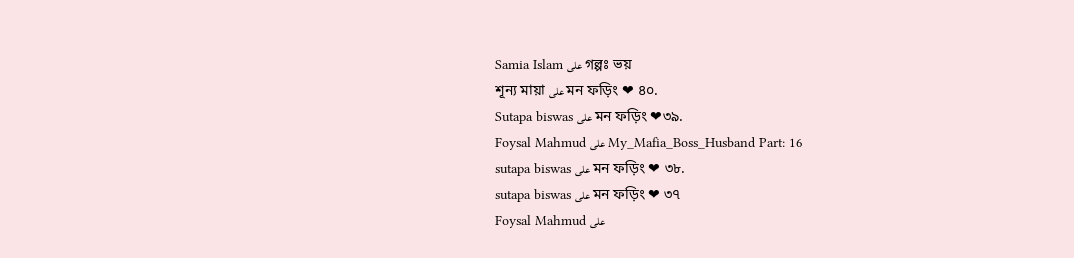Samia Islam على গল্পঃ ভয়
শূন্য মায়া على মন ফড়িং ❤ ৪০.
Sutapa biswas على মন ফড়িং ❤৩৯.
Foysal Mahmud على My_Mafia_Boss_Husband Part: 16
sutapa biswas على মন ফড়িং ❤ ৩৮.
sutapa biswas على মন ফড়িং ❤ ৩৭
Foysal Mahmud على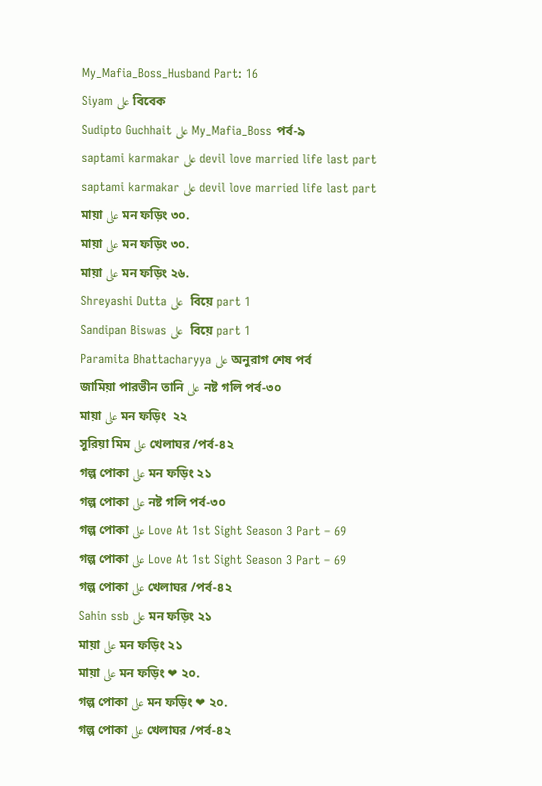My_Mafia_Boss_Husband Part: 16
Siyam على বিবেক
Sudipto Guchhait على My_Mafia_Boss পর্ব-৯
saptami karmakar على devil love married life last part
saptami karmakar على devil love married life last part
মায়া على মন ফড়িং ৩০.
মায়া على মন ফড়িং ৩০.
মায়া على মন ফড়িং ২৬.
Shreyashi Dutta على  বিয়ে part 1
Sandipan Biswas على  বিয়ে part 1
Paramita Bhattacharyya على অনুরাগ শেষ পর্ব
জামিয়া পারভীন তানি على নষ্ট গলি পর্ব-৩০
মায়া على মন ফড়িং  ২২
সুরিয়া মিম على খেলাঘর /পর্ব-৪২
গল্প পোকা على মন ফড়িং ২১
গল্প পোকা على নষ্ট গলি পর্ব-৩০
গল্প পোকা على Love At 1st Sight Season 3 Part – 69
গল্প পোকা على Love At 1st Sight Season 3 Part – 69
গল্প পোকা على খেলাঘর /পর্ব-৪২
Sahin ssb على মন ফড়িং ২১
মায়া على মন ফড়িং ২১
মায়া على মন ফড়িং ❤ ২০.
গল্প পোকা على মন ফড়িং ❤ ২০.
গল্প পোকা على খেলাঘর /পর্ব-৪২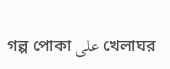গল্প পোকা على খেলাঘর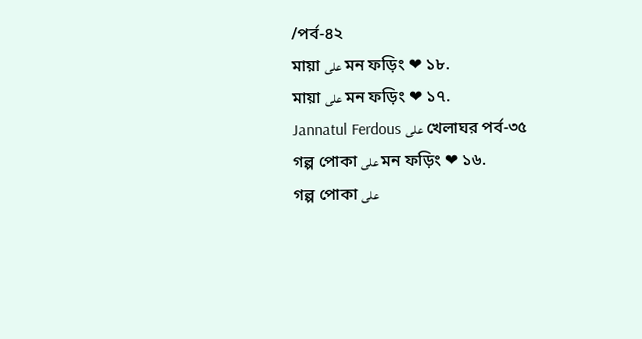/পর্ব-৪২
মায়া على মন ফড়িং ❤ ১৮.
মায়া على মন ফড়িং ❤ ১৭.
Jannatul Ferdous على খেলাঘর পর্ব-৩৫
গল্প পোকা على মন ফড়িং ❤ ১৬.
গল্প পোকা على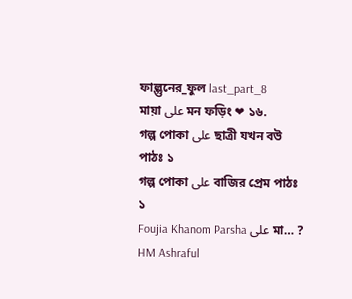ফাল্গুনের_ফুল last_part_8
মায়া على মন ফড়িং ❤ ১৬.
গল্প পোকা على ছাত্রী যখন বউ পাঠঃ ১
গল্প পোকা على বাজির প্রেম পাঠঃ ১
Foujia Khanom Parsha على মা… ?
HM Ashraful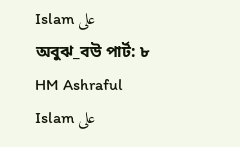Islam على অবুঝ_বউ পার্ট: ৮
HM Ashraful Islam على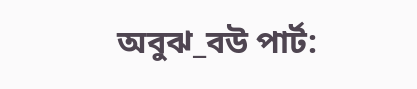অবুঝ_বউ পার্ট: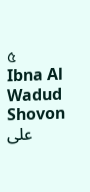৫
Ibna Al Wadud Shovon على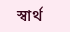স্বার্থ